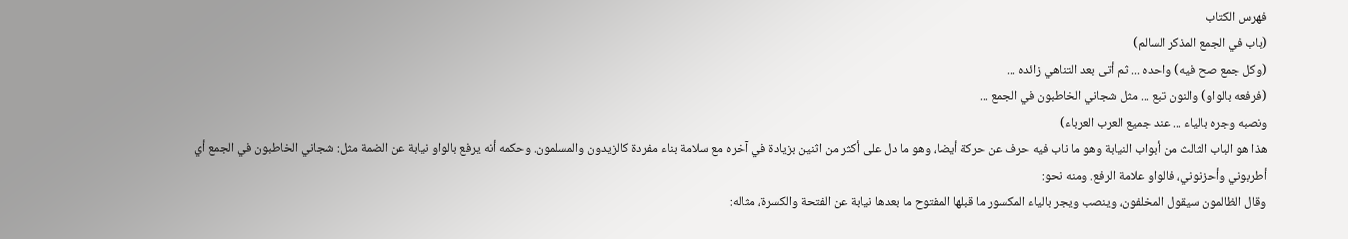فهرس الكتاب
(باب في الجمع المذكر السالم)
(وكل جمع صح فيه) واحده ... ثم أتى بعد التناهي زائده ...
(فرفعه بالواو) والنون تبع ... مثل شجاني الخاطبون في الجمع ...
ونصبه وجره بالياء ... عند جميع العرب العرباء)
هذا هو الباب الثالث من أبواب النيابة وهو ما ناب فيه حرف عن حركة أيضا، وهو ما دل على أكثر من اثنين بزيادة في آخره مع سلامة بناء مفردة كالزيدون والمسلمون. وحكمه أنه يرفع بالواو نيابة عن الضمة مثل: شجاني الخاطبون في الجمع أي أطربوني وأحزنوني، فالواو علامة الرفع. ومنه نحو:
وقال الظالمون سيقول المخلفون، وينصب ويجر بالياء المكسور ما قبلها المفتوح ما بعدها نيابة عن الفتحة والكسرة، مثاله: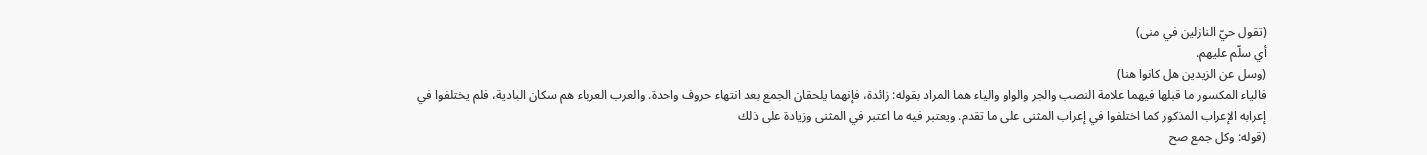(تقول حيّ النازلين في منى)
أي سلّم عليهم.
(وسل عن الزيدين هل كانوا هنا)
فالياء المكسور ما قبلها فيهما علامة النصب والجر والواو والياء هما المراد بقوله: زائدة، فإنهما يلحقان الجمع بعد انتهاء حروف واحدة. والعرب العرباء هم سكان البادية، فلم يختلفوا في إعرابه الإعراب المذكور كما اختلفوا في إعراب المثنى على ما تقدم. ويعتبر فيه ما اعتبر في المثنى وزيادة على ذلك
(قوله: وكل جمع صح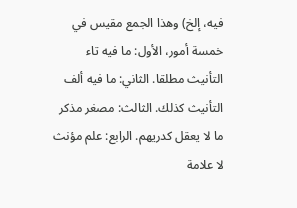فيه، إلخ) وهذا الجمع مقيس في خمسة أمور، الأول: ما فيه تاء التأنيث مطلقا. الثاني: ما فيه ألف التأنيث كذلك. الثالث: مصغر مذكر ما لا يعقل كدريهم. الرابع: علم مؤنث لا علامة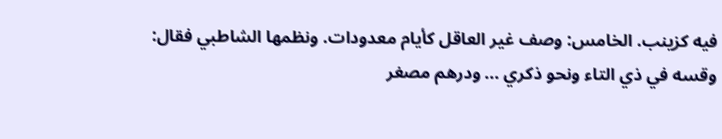فيه كزينب. الخامس: وصف غير العاقل كأيام معدودات. ونظمها الشاطبي فقال:
وقسه في ذي التاء ونحو ذكري ... ودرهم مصغر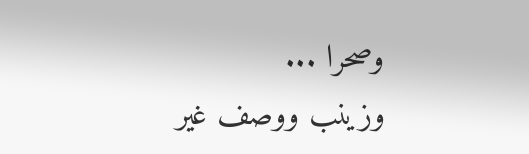وصحرا ...
وزينب ووصف غير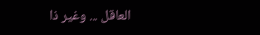العاقل ... وغير ذا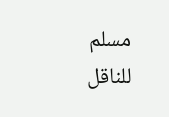مسلم للناقل